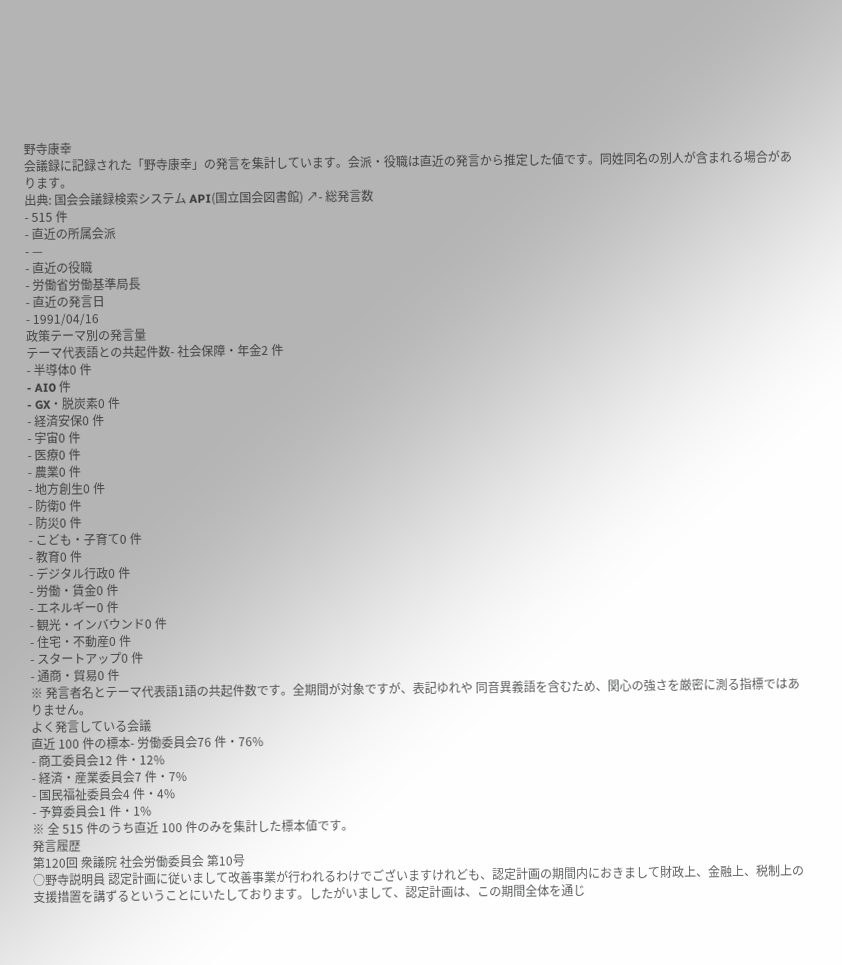野寺康幸
会議録に記録された「野寺康幸」の発言を集計しています。会派・役職は直近の発言から推定した値です。同姓同名の別人が含まれる場合があります。
出典: 国会会議録検索システム API(国立国会図書館) ↗- 総発言数
- 515 件
- 直近の所属会派
- —
- 直近の役職
- 労働省労働基準局長
- 直近の発言日
- 1991/04/16
政策テーマ別の発言量
テーマ代表語との共起件数- 社会保障・年金2 件
- 半導体0 件
- AI0 件
- GX・脱炭素0 件
- 経済安保0 件
- 宇宙0 件
- 医療0 件
- 農業0 件
- 地方創生0 件
- 防衛0 件
- 防災0 件
- こども・子育て0 件
- 教育0 件
- デジタル行政0 件
- 労働・賃金0 件
- エネルギー0 件
- 観光・インバウンド0 件
- 住宅・不動産0 件
- スタートアップ0 件
- 通商・貿易0 件
※ 発言者名とテーマ代表語1語の共起件数です。全期間が対象ですが、表記ゆれや 同音異義語を含むため、関心の強さを厳密に測る指標ではありません。
よく発言している会議
直近 100 件の標本- 労働委員会76 件・76%
- 商工委員会12 件・12%
- 経済・産業委員会7 件・7%
- 国民福祉委員会4 件・4%
- 予算委員会1 件・1%
※ 全 515 件のうち直近 100 件のみを集計した標本値です。
発言履歴
第120回 衆議院 社会労働委員会 第10号
○野寺説明員 認定計画に従いまして改善事業が行われるわけでございますけれども、認定計画の期間内におきまして財政上、金融上、税制上の支援措置を講ずるということにいたしております。したがいまして、認定計画は、この期間全体を通じ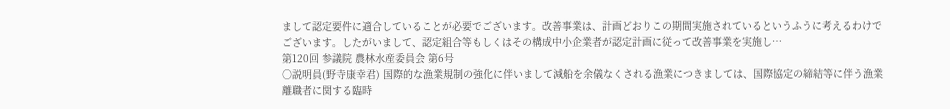まして認定要件に適合していることが必要でございます。改善事業は、計画どおりこの期間実施されているというふうに考えるわけでございます。したがいまして、認定組合等もしくはその構成中小企業者が認定計画に従って改善事業を実施し…
第120回 参議院 農林水産委員会 第6号
○説明員(野寺康幸君) 国際的な漁業規制の強化に伴いまして減船を余儀なくされる漁業につきましては、国際協定の締結等に伴う漁業離職者に関する臨時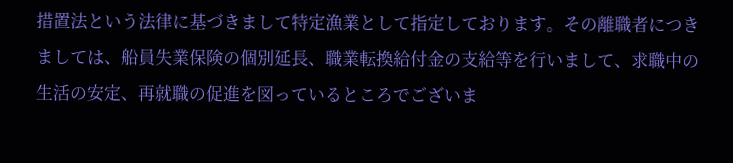措置法という法律に基づきまして特定漁業として指定しております。その離職者につきましては、船員失業保険の個別延長、職業転換給付金の支給等を行いまして、求職中の生活の安定、再就職の促進を図っているところでございま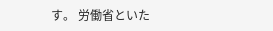す。 労働省といた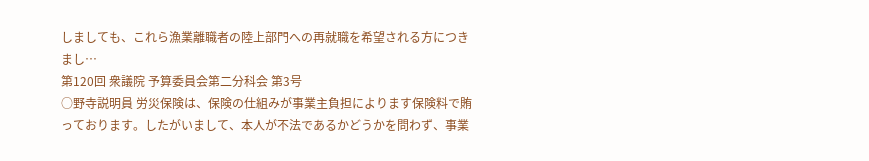しましても、これら漁業離職者の陸上部門への再就職を希望される方につきまし…
第120回 衆議院 予算委員会第二分科会 第3号
○野寺説明員 労災保険は、保険の仕組みが事業主負担によります保険料で賄っております。したがいまして、本人が不法であるかどうかを問わず、事業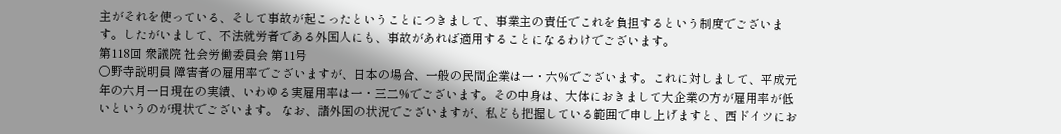主がそれを使っている、そして事故が起こったということにつきまして、事業主の責任でこれを負担するという制度でございます。したがいまして、不法就労者である外国人にも、事故があれば適用することになるわけでございます。
第118回 衆議院 社会労働委員会 第11号
○野寺説明員 障害者の雇用率でございますが、日本の場合、一般の民間企業は一・六%でございます。これに対しまして、平成元年の六月一日現在の実績、いわゆる実雇用率は一・三二%でございます。その中身は、大体におきまして大企業の方が雇用率が低いというのが現状でございます。 なお、諸外国の状況でございますが、私ども把握している範囲で申し上げますと、西ドイツにお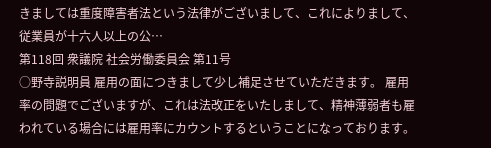きましては重度障害者法という法律がございまして、これによりまして、従業員が十六人以上の公…
第118回 衆議院 社会労働委員会 第11号
○野寺説明員 雇用の面につきまして少し補足させていただきます。 雇用率の問題でございますが、これは法改正をいたしまして、精神薄弱者も雇われている場合には雇用率にカウントするということになっております。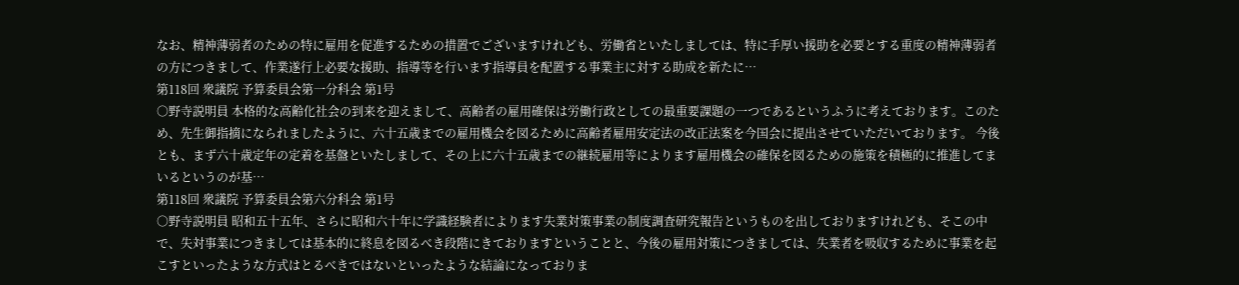なお、精神薄弱者のための特に雇用を促進するための措置でございますけれども、労働省といたしましては、特に手厚い援助を必要とする重度の精神薄弱者の方につきまして、作業遂行上必要な援助、指導等を行います指導員を配置する事業主に対する助成を新たに…
第118回 衆議院 予算委員会第一分科会 第1号
○野寺説明員 本格的な高齢化社会の到来を迎えまして、高齢者の雇用確保は労働行政としての最重要課題の一つであるというふうに考えております。このため、先生御指摘になられましたように、六十五歳までの雇用機会を図るために高齢者雇用安定法の改正法案を今国会に提出させていただいております。 今後とも、まず六十歳定年の定着を基盤といたしまして、その上に六十五歳までの継続雇用等によります雇用機会の確保を図るための施策を積極的に推進してまいるというのが基…
第118回 衆議院 予算委員会第六分科会 第1号
○野寺説明員 昭和五十五年、さらに昭和六十年に学識経験者によります失業対策事業の制度調査研究報告というものを出しておりますけれども、そこの中で、失対事業につきましては基本的に終息を図るべき段階にきておりますということと、今後の雇用対策につきましては、失業者を吸収するために事業を起こすといったような方式はとるべきではないといったような結論になっておりま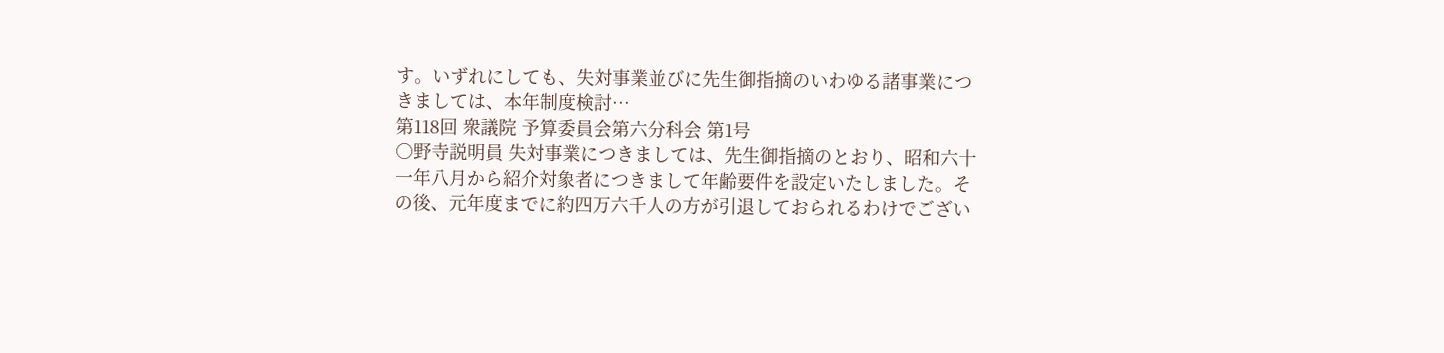す。いずれにしても、失対事業並びに先生御指摘のいわゆる諸事業につきましては、本年制度検討…
第118回 衆議院 予算委員会第六分科会 第1号
○野寺説明員 失対事業につきましては、先生御指摘のとおり、昭和六十一年八月から紹介対象者につきまして年齢要件を設定いたしました。その後、元年度までに約四万六千人の方が引退しておられるわけでござい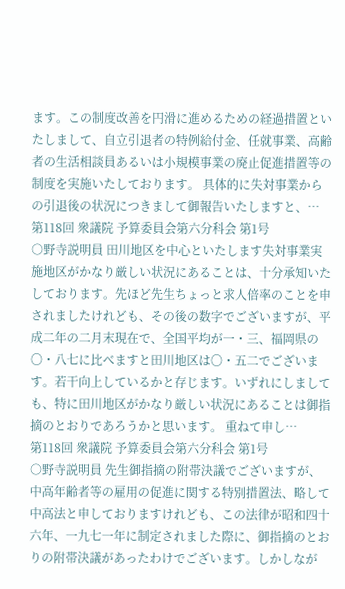ます。この制度改善を円滑に進めるための経過措置といたしまして、自立引退者の特例給付金、任就事業、高齢者の生活相談員あるいは小規模事業の廃止促進措置等の制度を実施いたしております。 具体的に失対事業からの引退後の状況につきまして御報告いたしますと、…
第118回 衆議院 予算委員会第六分科会 第1号
○野寺説明員 田川地区を中心といたします失対事業実施地区がかなり厳しい状況にあることは、十分承知いたしております。先ほど先生ちょっと求人倍率のことを申されましたけれども、その後の数字でございますが、平成二年の二月末現在で、全国平均が一・三、福岡県の〇・八七に比べますと田川地区は〇・五二でございます。若干向上しているかと存じます。いずれにしましても、特に田川地区がかなり厳しい状況にあることは御指摘のとおりであろうかと思います。 重ねて申し…
第118回 衆議院 予算委員会第六分科会 第1号
○野寺説明員 先生御指摘の附帯決議でございますが、中高年齢者等の雇用の促進に関する特別措置法、略して中高法と申しておりますけれども、この法律が昭和四十六年、一九七一年に制定されました際に、御指摘のとおりの附帯決議があったわけでございます。しかしなが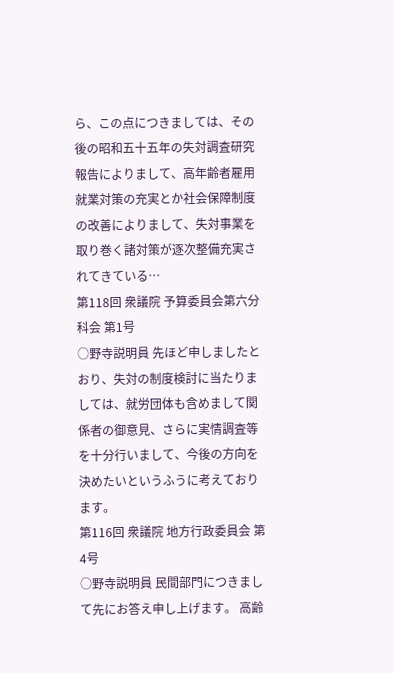ら、この点につきましては、その後の昭和五十五年の失対調査研究報告によりまして、高年齢者雇用就業対策の充実とか社会保障制度の改善によりまして、失対事業を取り巻く諸対策が逐次整備充実されてきている…
第118回 衆議院 予算委員会第六分科会 第1号
○野寺説明員 先ほど申しましたとおり、失対の制度検討に当たりましては、就労団体も含めまして関係者の御意見、さらに実情調査等を十分行いまして、今後の方向を決めたいというふうに考えております。
第116回 衆議院 地方行政委員会 第4号
○野寺説明員 民間部門につきまして先にお答え申し上げます。 高齢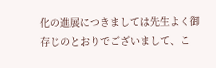化の進展につきましては先生よく御存じのとおりでございまして、こ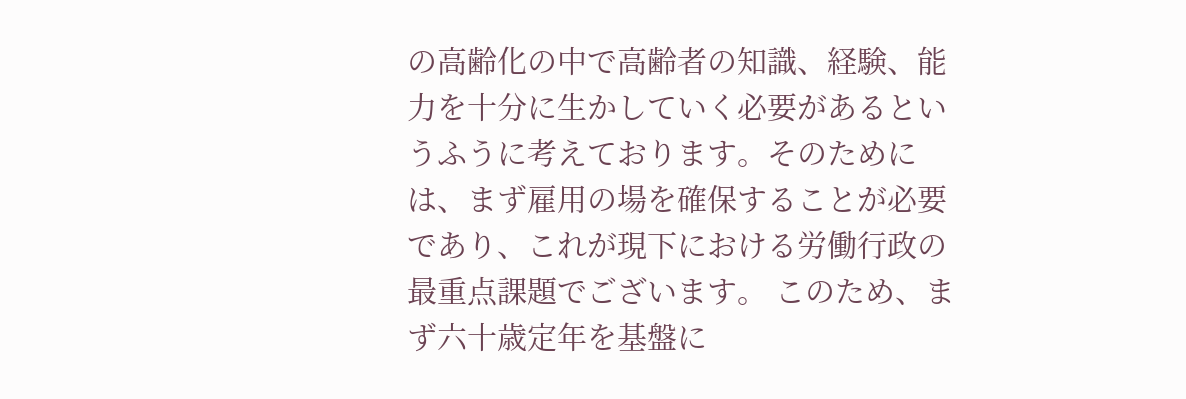の高齢化の中で高齢者の知識、経験、能力を十分に生かしていく必要があるというふうに考えております。そのためには、まず雇用の場を確保することが必要であり、これが現下における労働行政の最重点課題でございます。 このため、まず六十歳定年を基盤に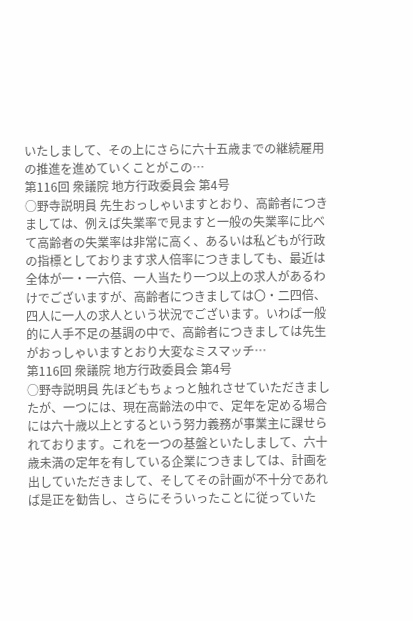いたしまして、その上にさらに六十五歳までの継続雇用の推進を進めていくことがこの…
第116回 衆議院 地方行政委員会 第4号
○野寺説明員 先生おっしゃいますとおり、高齢者につきましては、例えば失業率で見ますと一般の失業率に比べて高齢者の失業率は非常に高く、あるいは私どもが行政の指標としております求人倍率につきましても、最近は全体が一・一六倍、一人当たり一つ以上の求人があるわけでございますが、高齢者につきましては〇・二四倍、四人に一人の求人という状況でございます。いわば一般的に人手不足の基調の中で、高齢者につきましては先生がおっしゃいますとおり大変なミスマッチ…
第116回 衆議院 地方行政委員会 第4号
○野寺説明員 先ほどもちょっと触れさせていただきましたが、一つには、現在高齢法の中で、定年を定める場合には六十歳以上とするという努力義務が事業主に課せられております。これを一つの基盤といたしまして、六十歳未満の定年を有している企業につきましては、計画を出していただきまして、そしてその計画が不十分であれば是正を勧告し、さらにそういったことに従っていた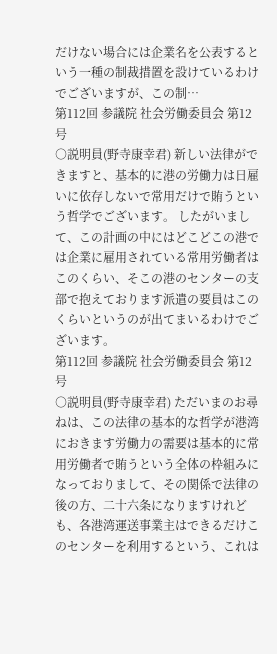だけない場合には企業名を公表するという一種の制裁措置を設けているわけでございますが、この制…
第112回 参議院 社会労働委員会 第12号
○説明員(野寺康幸君) 新しい法律ができますと、基本的に港の労働力は日雇いに依存しないで常用だけで賄うという哲学でございます。 したがいまして、この計画の中にはどこどこの港では企業に雇用されている常用労働者はこのくらい、そこの港のセンターの支部で抱えております派遣の要員はこのくらいというのが出てまいるわけでございます。
第112回 参議院 社会労働委員会 第12号
○説明員(野寺康幸君) ただいまのお尋ねは、この法律の基本的な哲学が港湾におきます労働力の需要は基本的に常用労働者で賄うという全体の枠組みになっておりまして、その関係で法律の後の方、二十六条になりますけれども、各港湾運送事業主はできるだけこのセンターを利用するという、これは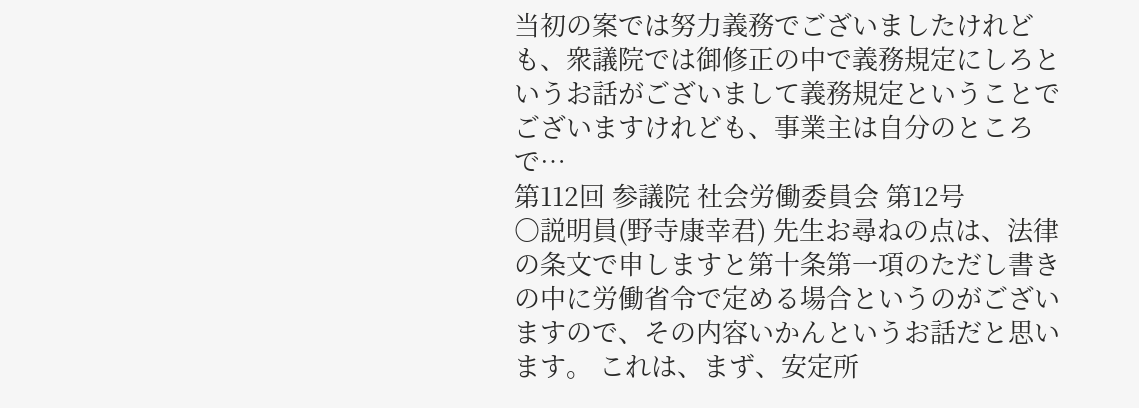当初の案では努力義務でございましたけれども、衆議院では御修正の中で義務規定にしろというお話がございまして義務規定ということでございますけれども、事業主は自分のところで…
第112回 参議院 社会労働委員会 第12号
○説明員(野寺康幸君) 先生お尋ねの点は、法律の条文で申しますと第十条第一項のただし書きの中に労働省令で定める場合というのがございますので、その内容いかんというお話だと思います。 これは、まず、安定所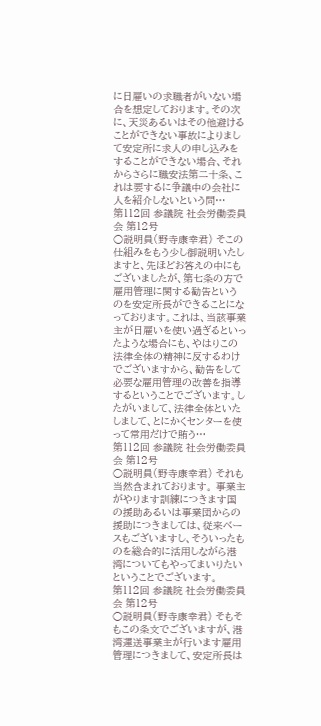に日雇いの求職者がいない場合を想定しております。その次に、天災あるいはその他避けることができない事故によりまして安定所に求人の申し込みをすることができない場合、それからさらに職安法第二十条、これは要するに争議中の会社に人を紹介しないという問…
第112回 参議院 社会労働委員会 第12号
○説明員(野寺康幸君) そこの仕組みをもう少し御説明いたしますと、先ほどお答えの中にもございましたが、第七条の方で雇用管理に関する勧告というのを安定所長ができることになっております。これは、当該事業主が日雇いを使い過ぎるといったような場合にも、やはりこの法律全体の精神に反するわけでございますから、勧告をして必要な雇用管理の改善を指導するということでございます。したがいまして、法律全体といたしまして、とにかくセンターを使って常用だけで賄う…
第112回 参議院 社会労働委員会 第12号
○説明員(野寺康幸君) それも当然含まれております。 事業主がやります訓練につきます国の援助あるいは事業団からの援助につきましては、従来ベースもございますし、そういったものを総合的に活用しながら港湾についてもやってまいりたいということでございます。
第112回 参議院 社会労働委員会 第12号
○説明員(野寺康幸君) そもそもこの条文でございますが、港湾運送事業主が行います雇用管理につきまして、安定所長は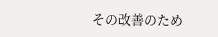その改善のため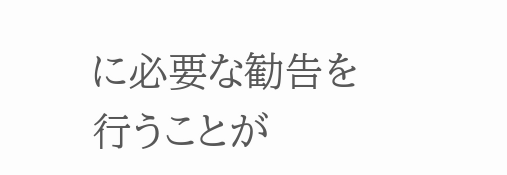に必要な勧告を行うことが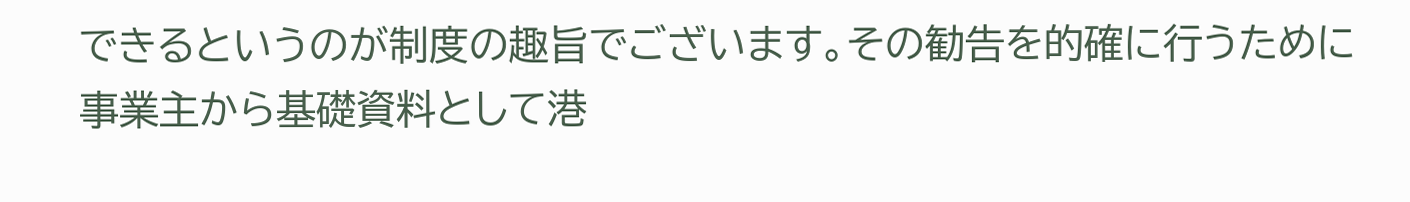できるというのが制度の趣旨でございます。その勧告を的確に行うために事業主から基礎資料として港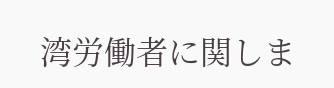湾労働者に関しま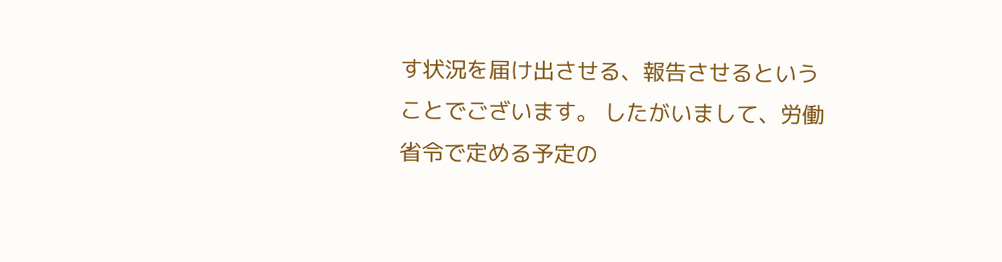す状況を届け出させる、報告させるということでございます。 したがいまして、労働省令で定める予定の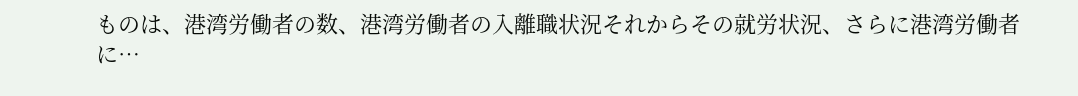ものは、港湾労働者の数、港湾労働者の入離職状況それからその就労状況、さらに港湾労働者に…